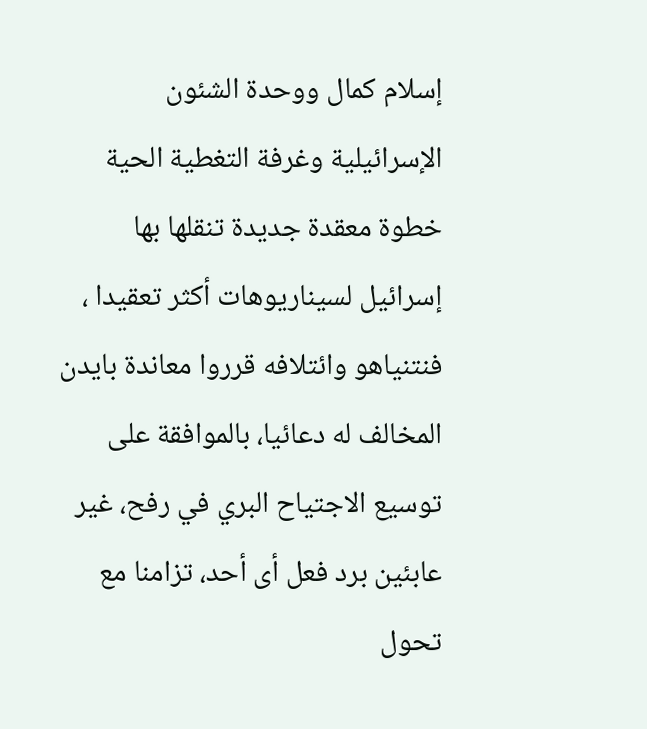إسلام كمال ووحدة الشئون الإسرائيلية وغرفة التغطية الحية
خطوة معقدة جديدة تنقلها بها إسرائيل لسيناريوهات أكثر تعقيدا ، فنتنياهو وائتلافه قرروا معاندة بايدن المخالف له دعائيا، بالموافقة على توسيع الاجتياح البري في رفح، غير عابئين برد فعل أى أحد، تزامنا مع تحول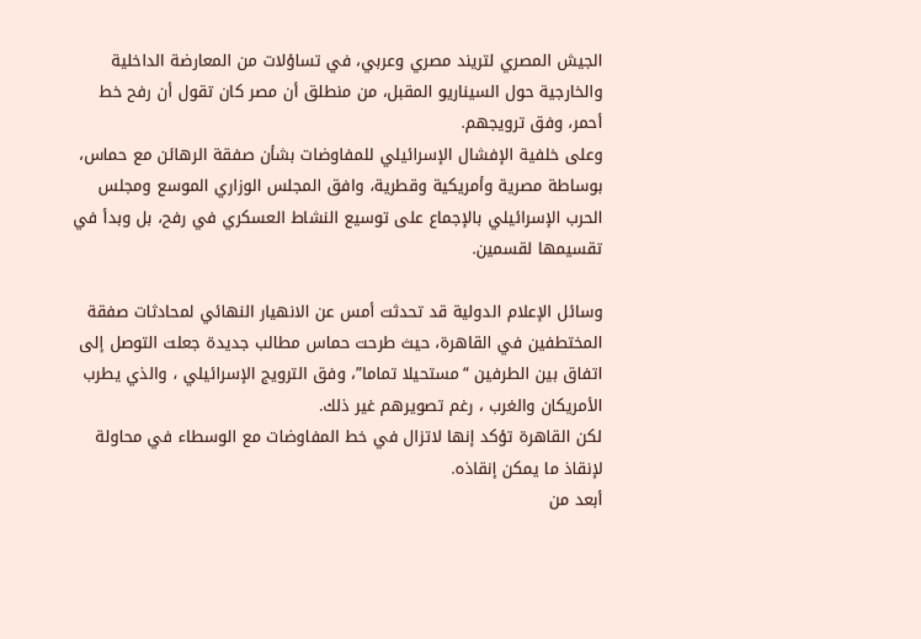الجيش المصري لتريند مصري وعربي، في تساؤلات من المعارضة الداخلية والخارجية حول السيناريو المقبل، من منطلق أن مصر كان تقول أن رفح خط أحمر، وفق ترويجهم.
وعلى خلفية الإفشال الإسرائيلي للمفاوضات بشأن صفقة الرهائن مع حماس، بوساطة مصرية وأمريكية وقطرية، وافق المجلس الوزاري الموسع ومجلس الحرب الإسرائيلي بالإجماع على توسيع النشاط العسكري في رفح، بل وبدأ في تقسيمها لقسمين.

وسائل الإعلام الدولية قد تحدثت أمس عن الانهيار النهائي لمحادثات صفقة المختطفين في القاهرة، حيث طرحت حماس مطالب جديدة جعلت التوصل إلى اتفاق بين الطرفين “مستحيلا تماما”، وفق الترويج الإسرائيلي ، والذي يطرب الأمريكان والغرب ، رغم تصويرهم غير ذلك.
لكن القاهرة تؤكد إنها لاتزال في خط المفاوضات مع الوسطاء في محاولة لإنقاذ ما يمكن إنقاذه.
أبعد من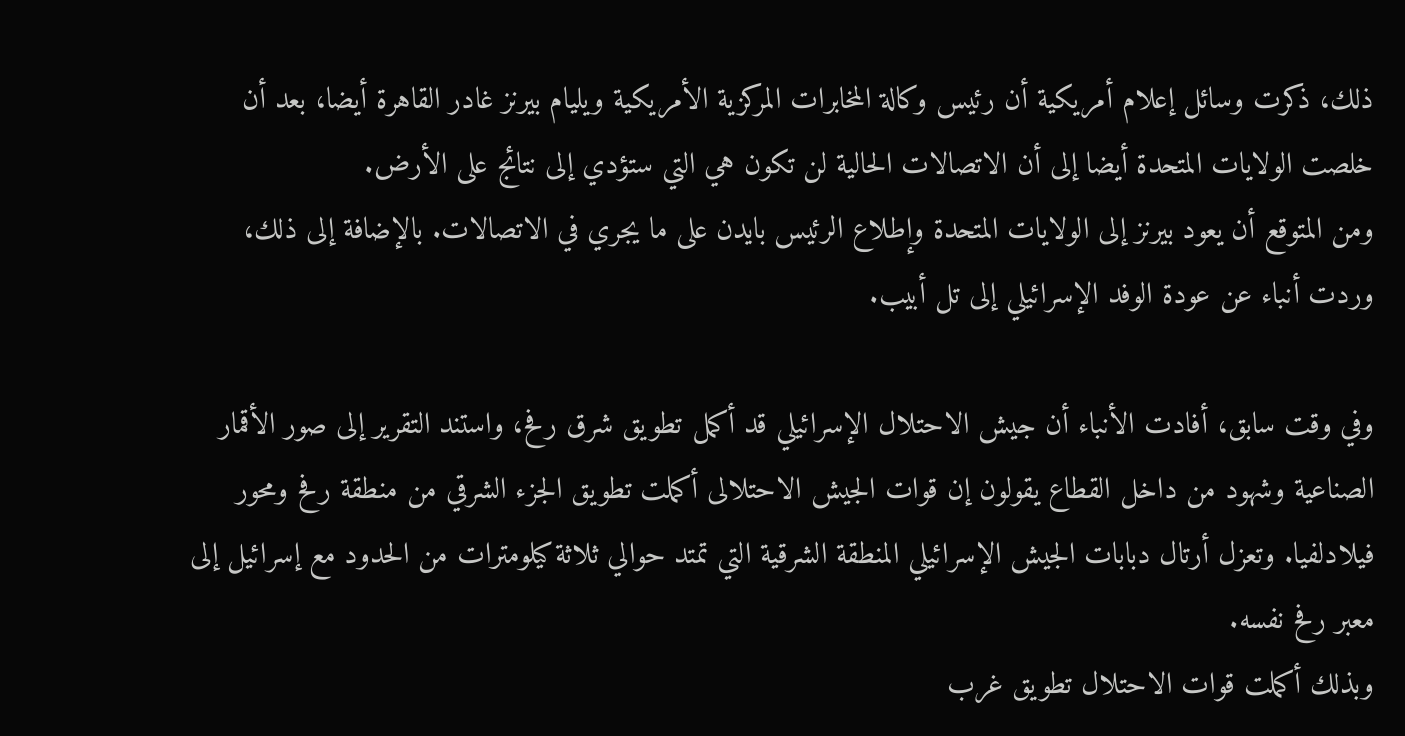ذلك، ذكرت وسائل إعلام أمريكية أن رئيس وكالة المخابرات المركزية الأمريكية ويليام بيرنز غادر القاهرة أيضا، بعد أن خلصت الولايات المتحدة أيضا إلى أن الاتصالات الحالية لن تكون هي التي ستؤدي إلى نتائج على الأرض.
ومن المتوقع أن يعود بيرنز إلى الولايات المتحدة وإطلاع الرئيس بايدن على ما يجري في الاتصالات. بالإضافة إلى ذلك، وردت أنباء عن عودة الوفد الإسرائيلي إلى تل أبيب.

وفي وقت سابق، أفادت الأنباء أن جيش الاحتلال الإسرائيلي قد أكمل تطويق شرق رفح، واستند التقرير إلى صور الأقمار الصناعية وشهود من داخل القطاع يقولون إن قوات الجيش الاحتلالى أكملت تطويق الجزء الشرقي من منطقة رفح ومحور فيلادلفيا. وتعزل أرتال دبابات الجيش الإسرائيلي المنطقة الشرقية التي تمتد حوالي ثلاثة كيلومترات من الحدود مع إسرائيل إلى معبر رفح نفسه.
وبذلك أكملت قوات الاحتلال تطويق غرب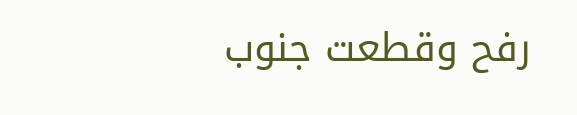رفح وقطعت جنوب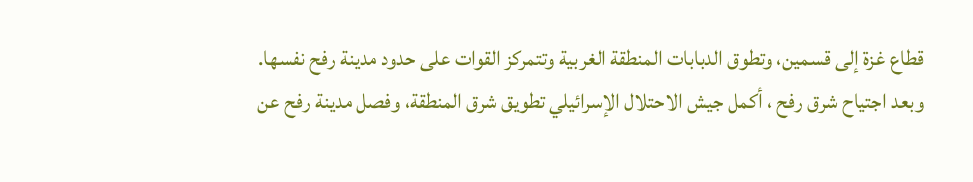قطاع غزة إلى قسمين، وتطوق الدبابات المنطقة الغربية وتتمركز القوات على حدود مدينة رفح نفسها.
وبعد اجتياح شرق رفح ، أكمل جيش الاحتلال الإسرائيلي تطويق شرق المنطقة، وفصل مدينة رفح عن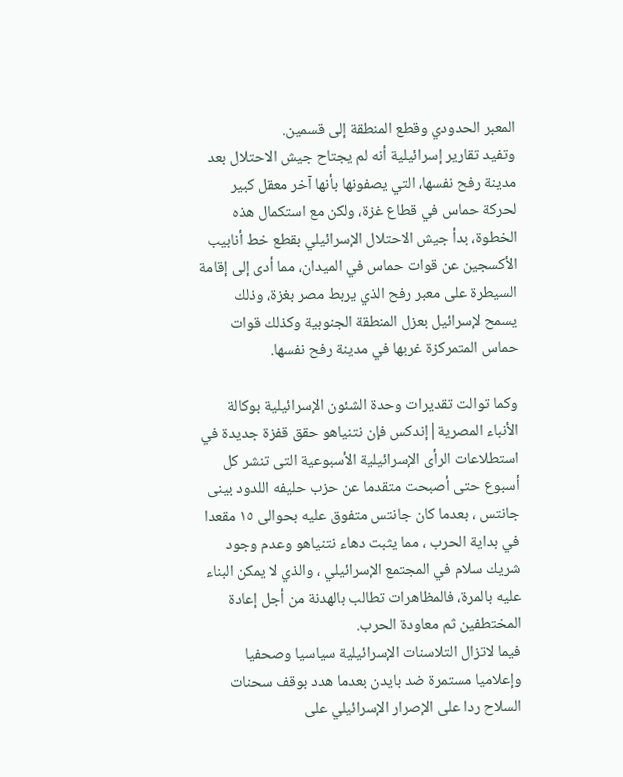المعبر الحدودي وقطع المنطقة إلى قسمين.
وتفيد تقارير إسرائيلية أنه لم يجتاح جيش الاحتلال بعد مدينة رفح نفسها، التي يصفونها بأنها آخر معقل كبير لحركة حماس في قطاع غزة، ولكن مع استكمال هذه الخطوة، بدأ جيش الاحتلال الإسرائيلي بقطع خط أنابيب الأكسجين عن قوات حماس في الميدان، مما أدى إلى إقامة السيطرة على معبر رفح الذي يربط مصر بغزة، وذلك يسمح لإسرائيل بعزل المنطقة الجنوبية وكذلك قوات حماس المتمركزة غربها في مدينة رفح نفسها.

وكما توالت تقديرات وحدة الشئون الإسرائيلية بوكالة الأنباء المصرية|إندكس فإن نتنياهو حقق قفزة جديدة في استطلاعات الرأى الإسرائيلية الأسبوعية التى تنشر كل أسبوع حتى أصبحت متقدما عن حزب حليفه اللدود بينى جانتس ، بعدما كان جانتس متفوق عليه بحوالى ١٥ مقعدا في بداية الحرب ، مما يثبت دهاء نتنياهو وعدم وجود شريك سلام في المجتمع الإسرائيلي ، والذي لا يمكن البناء عليه بالمرة، فالمظاهرات تطالب بالهدنة من أجل إعادة المختطفين ثم معاودة الحرب.
فيما لاتزال التلاسنات الإسرائيلية سياسيا وصحفيا وإعلاميا مستمرة ضد بايدن بعدما هدد بوقف سحنات السلاح ردا على الإصرار الإسرائيلي على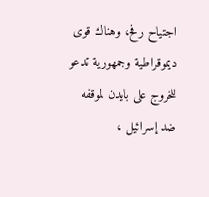اجتياح رفح، وهناك قوى ديموقراطية وجمهورية تدعو للخروج على بايدن لموقفه ضد إسرائيل ،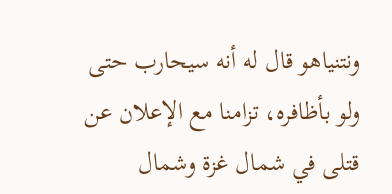ونتنياهو قال له أنه سيحارب حتى ولو بأظافره، تزامنا مع الإعلان عن قتلى في شمال غزة وشمال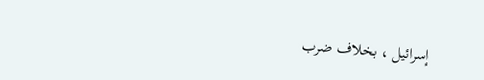إسرائيل ، بخلاف ضرب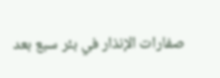صفارات الإنذار في بئر سبع بعد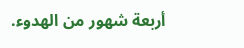أربعة شهور من الهدوء.